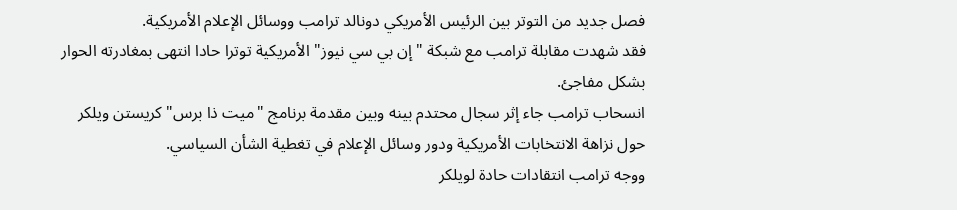فصل جديد من التوتر بين الرئيس الأمريكي دونالد ترامب ووسائل الإعلام الأمريكية.
فقد شهدت مقابلة ترامب مع شبكة "إن بي سي نيوز" الأمريكية توترا حادا انتهى بمغادرته الحوار بشكل مفاجئ.
انسحاب ترامب جاء إثر سجال محتدم بينه وبين مقدمة برنامج "ميت ذا برس" كريستن ويلكر حول نزاهة الانتخابات الأمريكية ودور وسائل الإعلام في تغطية الشأن السياسي.
ووجه ترامب انتقادات حادة لويلكر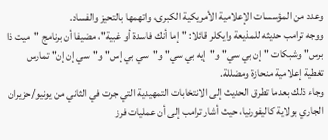وعدد من المؤسسات الإعلامية الأمريكية الكبرى، واتهمها بالتحيز والفساد.
ووجه ترامب حديثه للمذيعة وايكلر قائلا: "إما أنك فاسدة أو غبية"، مضيفا أن برنامج "ميت ذا برس" وشبكات "إن بي سي" و"إيه بي سي" و"سي بي إس" و"سي إن إن" تمارس تغطية إعلامية منحازة ومضللة.
وجاء ذلك بعدما تطرق الحديث إلى الانتخابات التمهيدية التي جرت في الثاني من يونيو/حزيران الجاري بولاية كاليفورنيا، حيث أشار ترامب إلى أن عمليات فرز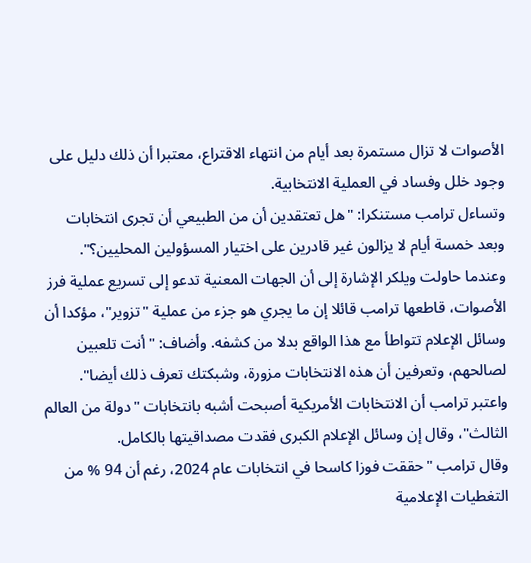الأصوات لا تزال مستمرة بعد أيام من انتهاء الاقتراع، معتبرا أن ذلك دليل على وجود خلل وفساد في العملية الانتخابية.
وتساءل ترامب مستنكرا: "هل تعتقدين أن من الطبيعي أن تجرى انتخابات وبعد خمسة أيام لا يزالون غير قادرين على اختيار المسؤولين المحليين؟".
وعندما حاولت ويلكر الإشارة إلى أن الجهات المعنية تدعو إلى تسريع عملية فرز الأصوات، قاطعها ترامب قائلا إن ما يجري هو جزء من عملية "تزوير"، مؤكدا أن وسائل الإعلام تتواطأ مع هذا الواقع بدلا من كشفه. وأضاف: "أنت تلعبين لصالحهم، وتعرفين أن هذه الانتخابات مزورة، وشبكتك تعرف ذلك أيضا".
واعتبر ترامب أن الانتخابات الأمريكية أصبحت أشبه بانتخابات "دولة من العالم الثالث"، وقال إن وسائل الإعلام الكبرى فقدت مصداقيتها بالكامل.
وقال ترامب "حققت فوزا كاسحا في انتخابات عام 2024، رغم أن 94 % من التغطيات الإعلامية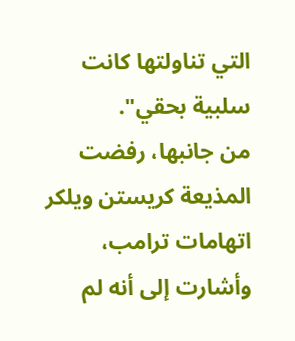التي تناولتها كانت سلبية بحقي".
من جانبها، رفضت المذيعة كريستن ويلكر اتهامات ترامب، وأشارت إلى أنه لم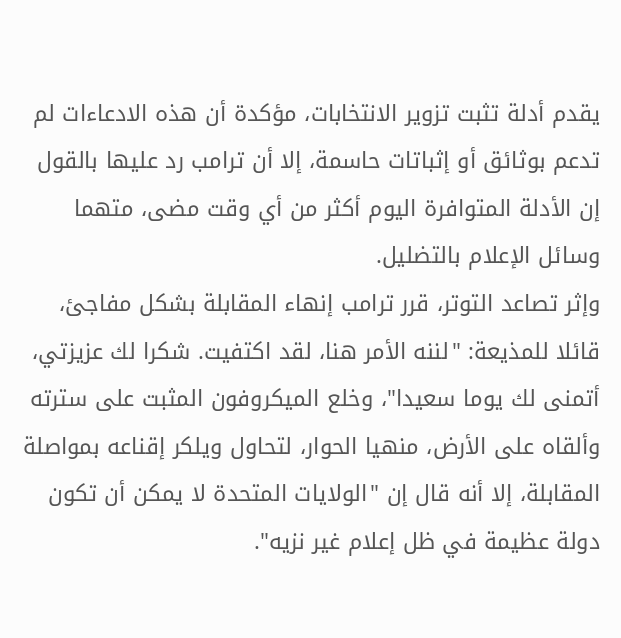يقدم أدلة تثبت تزوير الانتخابات، مؤكدة أن هذه الادعاءات لم تدعم بوثائق أو إثباتات حاسمة، إلا أن ترامب رد عليها بالقول إن الأدلة المتوافرة اليوم أكثر من أي وقت مضى، متهما وسائل الإعلام بالتضليل.
وإثر تصاعد التوتر، قرر ترامب إنهاء المقابلة بشكل مفاجئ، قائلا للمذيعة: "لننه الأمر هنا، لقد اكتفيت. شكرا لك عزيزتي، أتمنى لك يوما سعيدا"، وخلع الميكروفون المثبت على سترته وألقاه على الأرض، منهيا الحوار، لتحاول ويلكر إقناعه بمواصلة المقابلة، إلا أنه قال إن "الولايات المتحدة لا يمكن أن تكون دولة عظيمة في ظل إعلام غير نزيه".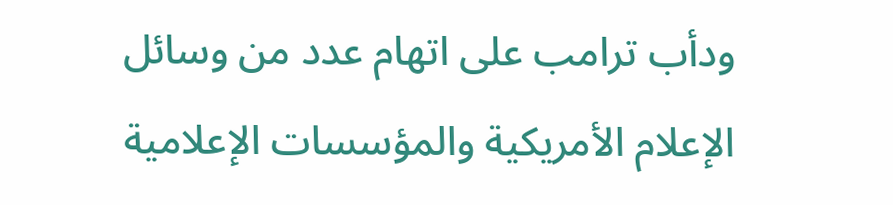ودأب ترامب على اتهام عدد من وسائل الإعلام الأمريكية والمؤسسات الإعلامية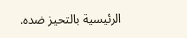الرئيسية بالتحيز ضده.